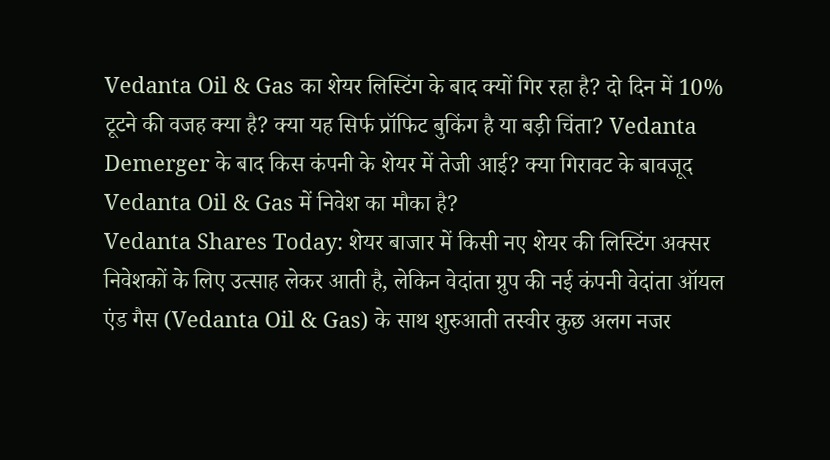Vedanta Oil & Gas का शेयर लिस्टिंग के बाद क्यों गिर रहा है? दो दिन में 10% टूटने की वजह क्या है? क्या यह सिर्फ प्रॉफिट बुकिंग है या बड़ी चिंता? Vedanta Demerger के बाद किस कंपनी के शेयर में तेजी आई? क्या गिरावट के बावजूद Vedanta Oil & Gas में निवेश का मौका है?
Vedanta Shares Today: शेयर बाजार में किसी नए शेयर की लिस्टिंग अक्सर निवेशकों के लिए उत्साह लेकर आती है, लेकिन वेदांता ग्रुप की नई कंपनी वेदांता ऑयल एंड गैस (Vedanta Oil & Gas) के साथ शुरुआती तस्वीर कुछ अलग नजर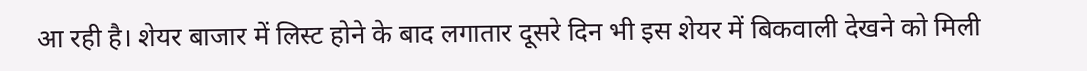आ रही है। शेयर बाजार में लिस्ट होने के बाद लगातार दूसरे दिन भी इस शेयर में बिकवाली देखने को मिली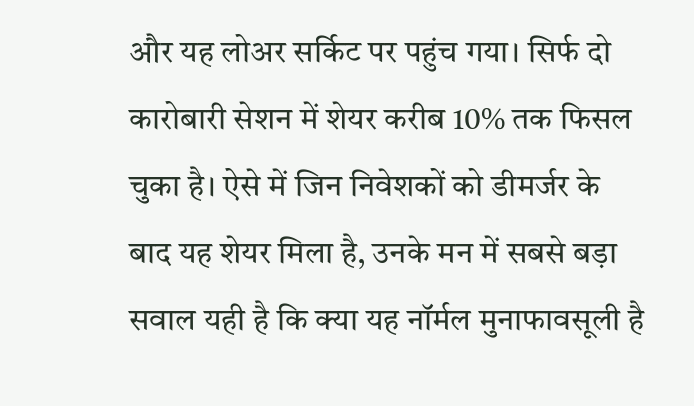और यह लोअर सर्किट पर पहुंच गया। सिर्फ दो कारोबारी सेशन में शेयर करीब 10% तक फिसल चुका है। ऐसे में जिन निवेशकों को डीमर्जर के बाद यह शेयर मिला है, उनके मन में सबसे बड़ा सवाल यही है कि क्या यह नॉर्मल मुनाफावसूली है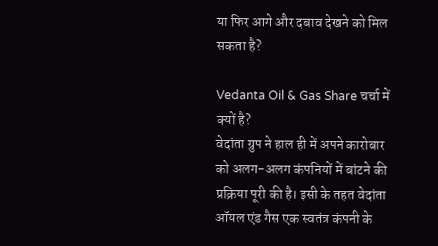या फिर आगे और दबाव देखने को मिल सकता है?

Vedanta Oil & Gas Share चर्चा में क्यों है?
वेदांता ग्रुप ने हाल ही में अपने कारोबार को अलग-अलग कंपनियों में बांटने की प्रक्रिया पूरी की है। इसी के तहत वेदांता ऑयल एंड गैस एक स्वतंत्र कंपनी के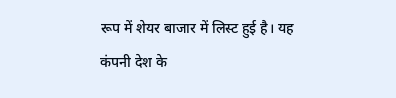रूप में शेयर बाजार में लिस्ट हुई है। यह कंपनी देश के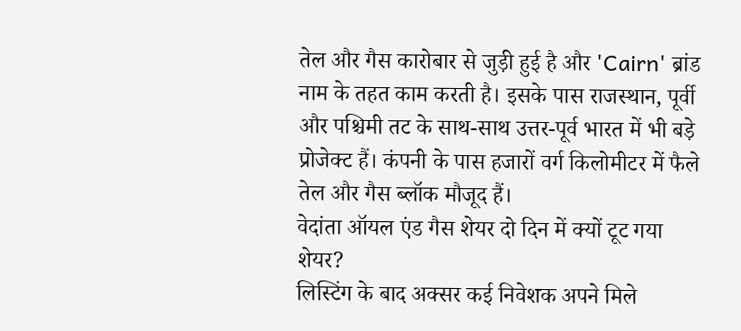तेल और गैस कारोबार से जुड़ी हुई है और 'Cairn' ब्रांड नाम के तहत काम करती है। इसके पास राजस्थान, पूर्वी और पश्चिमी तट के साथ-साथ उत्तर-पूर्व भारत में भी बड़े प्रोजेक्ट हैं। कंपनी के पास हजारों वर्ग किलोमीटर में फैले तेल और गैस ब्लॉक मौजूद हैं।
वेदांता ऑयल एंड गैस शेयर दो दिन में क्यों टूट गया शेयर?
लिस्टिंग के बाद अक्सर कई निवेशक अपने मिले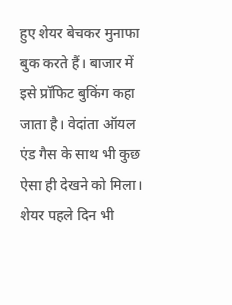हुए शेयर बेचकर मुनाफा बुक करते हैं। बाजार में इसे प्रॉफिट बुकिंग कहा जाता है। वेदांता ऑयल एंड गैस के साथ भी कुछ ऐसा ही देखने को मिला। शेयर पहले दिन भी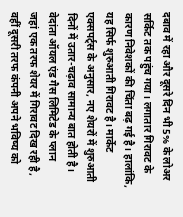दबाव में रहा और दूसरे दिन भी 5% के लोअर सर्किट तक पहुंच गया। लगातार गिरावट के कारण निवेशकों की चिंता बढ़ गई है। हालांकि, यह सिर्फ शुरुआती गिरावट है। मार्केट एक्सपर्ट्स के अनुसार, नए शेयरों में शुरुआती दिनों में उतार-चढ़ाव सामान्य बात होती है।
वेदांता ऑयल एंड गैस लिमिटेड के प्लान
जहां एक तरफ शेयर में गिरावट दिख रही है, वहीं दूसरी तरफ कंपनी अपने भविष्य को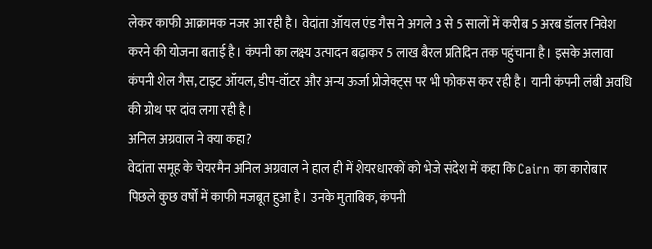लेकर काफी आक्रामक नजर आ रही है। वेदांता ऑयल एंड गैस ने अगले 3 से 5 सालों में करीब 5 अरब डॉलर निवेश करने की योजना बताई है। कंपनी का लक्ष्य उत्पादन बढ़ाकर 5 लाख बैरल प्रतिदिन तक पहुंचाना है। इसके अलावा कंपनी शेल गैस, टाइट ऑयल, डीप-वॉटर और अन्य ऊर्जा प्रोजेक्ट्स पर भी फोकस कर रही है। यानी कंपनी लंबी अवधि की ग्रोथ पर दांव लगा रही है।
अनिल अग्रवाल ने क्या कहा?
वेदांता समूह के चेयरमैन अनिल अग्रवाल ने हाल ही में शेयरधारकों को भेजे संदेश में कहा कि Cairn का कारोबार पिछले कुछ वर्षों में काफी मजबूत हुआ है। उनके मुताबिक, कंपनी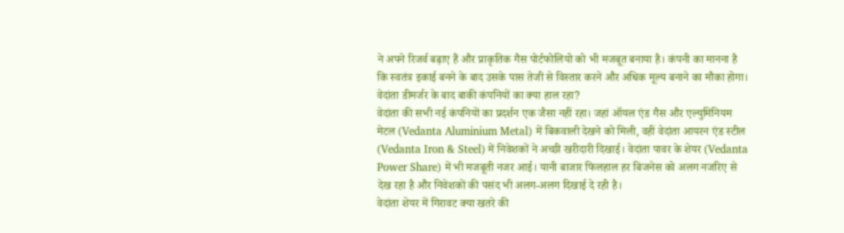ने अपने रिजर्व बढ़ाए हैं और प्राकृतिक गैस पोर्टफोलियो को भी मजबूत बनाया है। कंपनी का मानना है कि स्वतंत्र इकाई बनने के बाद उसके पास तेजी से विस्तार करने और अधिक मूल्य बनाने का मौका होगा।
वेदांता डीमर्जर के बाद बाकी कंपनियों का क्या हाल रहा?
वेदांता की सभी नई कंपनियों का प्रदर्शन एक जैसा नहीं रहा। जहां ऑयल एंड गैस और एल्युमिनियम मेटल (Vedanta Aluminium Metal) में बिकवाली देखने को मिली, वहीं वेदांता आयरन एंड स्टील (Vedanta Iron & Steel) में निवेशकों ने अच्छी खरीदारी दिखाई। वेदांता पावर के शेयर (Vedanta Power Share) में भी मजबूती नजर आई। यानी बाजार फिलहाल हर बिजनेस को अलग नजरिए से देख रहा है और निवेशकों की पसंद भी अलग-अलग दिखाई दे रही है।
वेदांता शेयर में गिरावट क्या खतरे की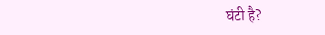घंटी है?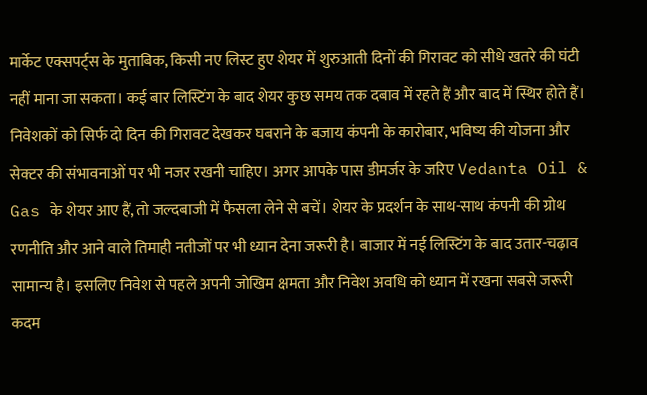मार्केट एक्सपर्ट्स के मुताबिक, किसी नए लिस्ट हुए शेयर में शुरुआती दिनों की गिरावट को सीधे खतरे की घंटी नहीं माना जा सकता। कई बार लिस्टिंग के बाद शेयर कुछ समय तक दबाव में रहते हैं और बाद में स्थिर होते हैं। निवेशकों को सिर्फ दो दिन की गिरावट देखकर घबराने के बजाय कंपनी के कारोबार, भविष्य की योजना और सेक्टर की संभावनाओं पर भी नजर रखनी चाहिए। अगर आपके पास डीमर्जर के जरिए Vedanta Oil & Gas के शेयर आए हैं, तो जल्दबाजी में फैसला लेने से बचें। शेयर के प्रदर्शन के साथ-साथ कंपनी की ग्रोथ रणनीति और आने वाले तिमाही नतीजों पर भी ध्यान देना जरूरी है। बाजार में नई लिस्टिंग के बाद उतार-चढ़ाव सामान्य है। इसलिए निवेश से पहले अपनी जोखिम क्षमता और निवेश अवधि को ध्यान में रखना सबसे जरूरी कदम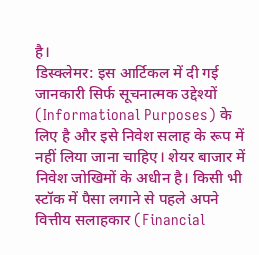है।
डिस्क्लेमर: इस आर्टिकल में दी गई जानकारी सिर्फ सूचनात्मक उद्देश्यों (Informational Purposes) के लिए है और इसे निवेश सलाह के रूप में नहीं लिया जाना चाहिए। शेयर बाजार में निवेश जोखिमों के अधीन है। किसी भी स्टॉक में पैसा लगाने से पहले अपने वित्तीय सलाहकार (Financial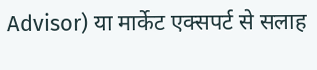Advisor) या मार्केट एक्सपर्ट से सलाह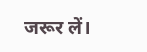जरूर लें।